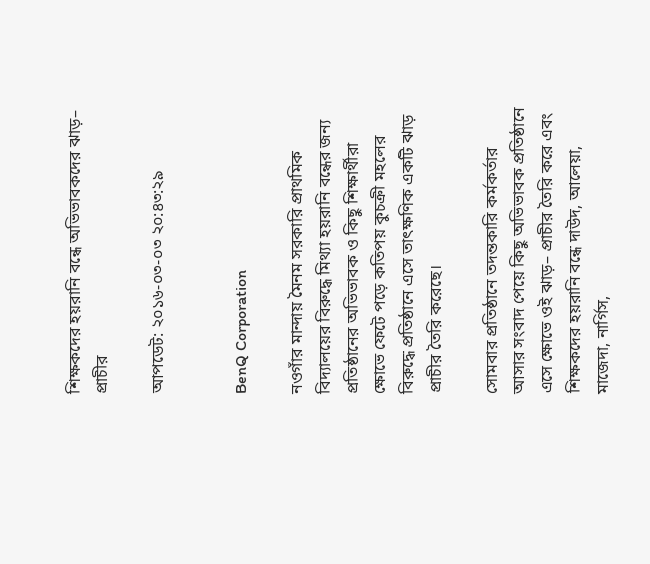শিক্ষকদের হয়রানি বন্ধে অভিভাবকদের ঝাড়– প্রাচীর

আপডেট: ২০১৬-০৩-০৩ ২০:৪৩:২৯


BenQ Corporation

নওগাঁর মান্দায় মৈনম সরকারি প্রাথমিক বিদ্যালয়ের বিরুদ্ধে মিথ্যা হয়রানি বন্ধের জন্য প্রতিষ্ঠানের অভিভাবক ও কিছু শিক্ষার্থীরা ক্ষোভে ফেটে পড়ে কতিপয় কুচক্রী মহলের বিরুদ্ধে প্রতিষ্ঠানে এসে তাৎক্ষণিক একটি ঝাড় প্রাচীর তৈরি করেছে।

সোমবার প্রতিষ্ঠানে তদন্তকারি কর্মকর্তার আসার সংবাদ পেয়ে কিছু অভিভাবক প্রতিষ্ঠানে এসে ক্ষোভে ওই ঝাড়– প্রাচীর তৈরি করে এবং শিক্ষকদের হয়রানি বন্ধে দাউদ, আলেয়া, মাজেদা, নার্গিস,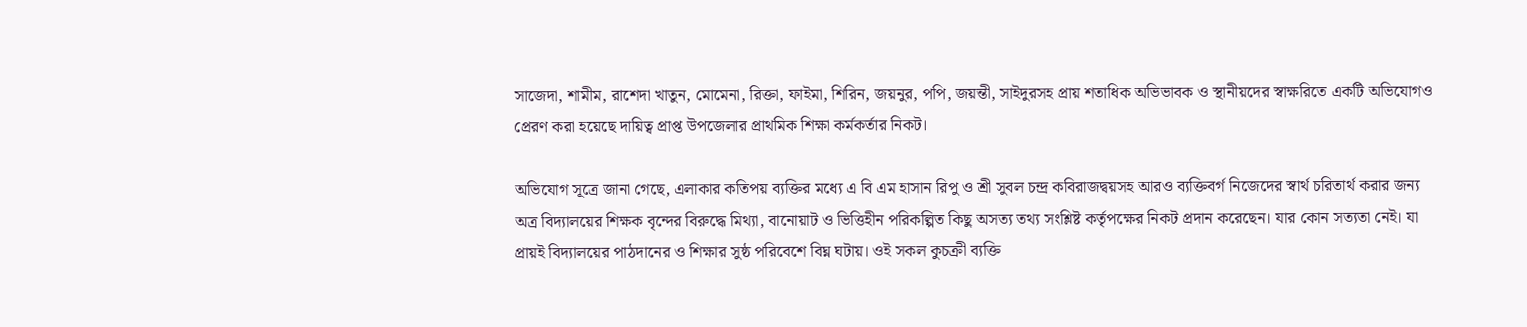সাজেদা, শামীম, রাশেদা খাতুন, মোমেনা, রিক্তা, ফাইমা, শিরিন, জয়নুর, পপি, জয়ন্তী, সাইদুরসহ প্রায় শতাধিক অভিভাবক ও স্থানীয়দের স্বাক্ষরিতে একটি অভিযোগও প্রেরণ করা হয়েছে দায়িত্ব প্রাপ্ত উপজেলার প্রাথমিক শিক্ষা কর্মকর্তার নিকট।

অভিযোগ সূত্রে জানা গেছে, এলাকার কতিপয় ব্যক্তির মধ্যে এ বি এম হাসান রিপু ও শ্রী সুবল চন্দ্র কবিরাজদ্বয়সহ আরও ব্যক্তিবর্গ নিজেদের স্বার্থ চরিতার্থ করার জন্য অত্র বিদ্যালয়ের শিক্ষক বৃন্দের বিরুদ্ধে মিথ্যা, বানোয়াট ও ভিত্তিহীন পরিকল্পিত কিছু অসত্য তথ্য সংশ্লিষ্ট কর্তৃপক্ষের নিকট প্রদান করেছেন। যার কোন সত্যতা নেই। যা প্রায়ই বিদ্যালয়ের পাঠদানের ও শিক্ষার সুষ্ঠ পরিবেশে বিঘ্ন ঘটায়। ওই সকল কুচক্রী ব্যক্তি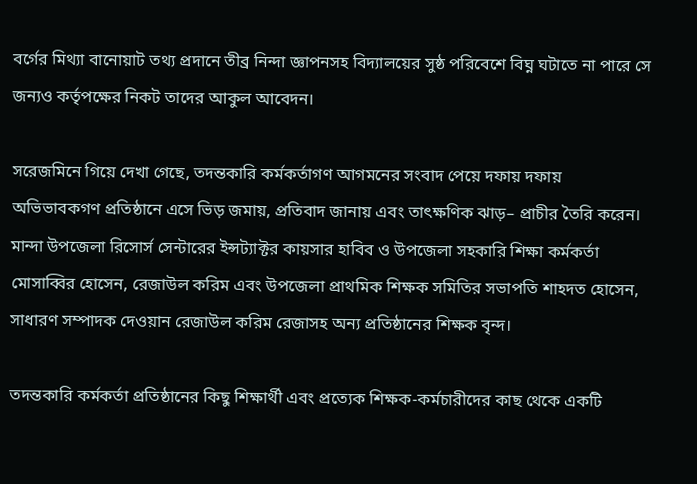বর্গের মিথ্যা বানোয়াট তথ্য প্রদানে তীব্র নিন্দা জ্ঞাপনসহ বিদ্যালয়ের সুষ্ঠ পরিবেশে বিঘ্ন ঘটাতে না পারে সে জন্যও কর্তৃপক্ষের নিকট তাদের আকুল আবেদন।

সরেজমিনে গিয়ে দেখা গেছে, তদন্তকারি কর্মকর্তাগণ আগমনের সংবাদ পেয়ে দফায় দফায় অভিভাবকগণ প্রতিষ্ঠানে এসে ভিড় জমায়, প্রতিবাদ জানায় এবং তাৎক্ষণিক ঝাড়– প্রাচীর তৈরি করেন। মান্দা উপজেলা রিসোর্স সেন্টারের ইন্সট্যাক্টর কায়সার হাবিব ও উপজেলা সহকারি শিক্ষা কর্মকর্তা মোসাব্বির হোসেন, রেজাউল করিম এবং উপজেলা প্রাথমিক শিক্ষক সমিতির সভাপতি শাহদত হোসেন, সাধারণ সম্পাদক দেওয়ান রেজাউল করিম রেজাসহ অন্য প্রতিষ্ঠানের শিক্ষক বৃন্দ।

তদন্তকারি কর্মকর্তা প্রতিষ্ঠানের কিছু শিক্ষার্থী এবং প্রত্যেক শিক্ষক-কর্মচারীদের কাছ থেকে একটি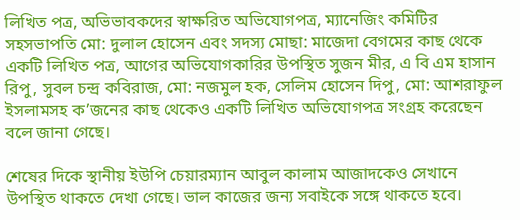লিখিত পত্র, অভিভাবকদের স্বাক্ষরিত অভিযোগপত্র, ম্যানেজিং কমিটির সহসভাপতি মো: দুলাল হোসেন এবং সদস্য মোছা: মাজেদা বেগমের কাছ থেকে একটি লিখিত পত্র, আগের অভিযোগকারির উপস্থিত সুজন মীর, এ বি এম হাসান রিপু, সুবল চন্দ্র কবিরাজ, মো: নজমুল হক, সেলিম হোসেন দিপু, মো: আশরাফুল ইসলামসহ ক’জনের কাছ থেকেও একটি লিখিত অভিযোগপত্র সংগ্রহ করেছেন বলে জানা গেছে।

শেষের দিকে স্থানীয় ইউপি চেয়ারম্যান আবুল কালাম আজাদকেও সেখানে উপস্থিত থাকতে দেখা গেছে। ভাল কাজের জন্য সবাইকে সঙ্গে থাকতে হবে।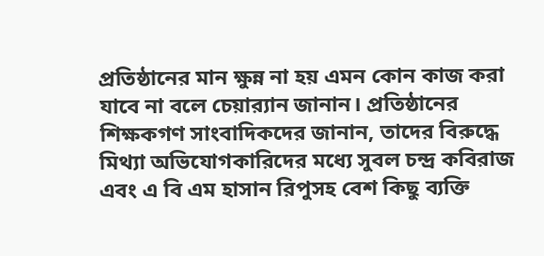প্রতিষ্ঠানের মান ক্ষুন্ন না হয় এমন কোন কাজ করা যাবে না বলে চেয়ার‌্যান জানান। প্রতিষ্ঠানের শিক্ষকগণ সাংবাদিকদের জানান, তাদের বিরুদ্ধে মিথ্যা অভিযোগকারিদের মধ্যে সুবল চন্দ্র কবিরাজ এবং এ বি এম হাসান রিপুসহ বেশ কিছু ব্যক্তি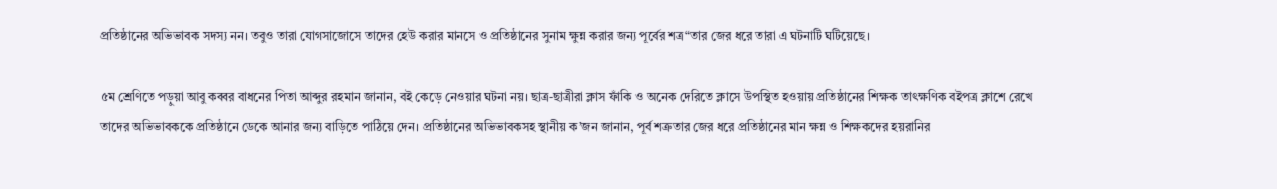প্রতিষ্ঠানের অভিভাবক সদস্য নন। তবুও তারা যোগসাজোসে তাদের হেউ করার মানসে ও প্রতিষ্ঠানের সুনাম ক্ষুন্ন করার জন্য পূর্বের শত্র“তার জের ধরে তারা এ ঘটনাটি ঘটিয়েছে।

৫ম শ্রেণিতে পড়ুয়া আবু কব্বর বাধনের পিতা আব্দুর রহমান জানান, বই কেড়ে নেওয়ার ঘটনা নয়। ছাত্র-ছাত্রীরা ক্লাস ফাঁকি ও অনেক দেরিতে ক্লাসে উপস্থিত হওয়ায় প্রতিষ্ঠানের শিক্ষক তাৎক্ষণিক বইপত্র ক্লাশে রেখে তাদের অভিভাবককে প্রতিষ্ঠানে ডেকে আনার জন্য বাড়িতে পাঠিয়ে দেন। প্রতিষ্ঠানের অভিভাবকসহ স্থানীয় ক’জন জানান, পূর্ব শত্রুতার জের ধরে প্রতিষ্ঠানের মান ক্ষন্ন ও শিক্ষকদের হয়রানির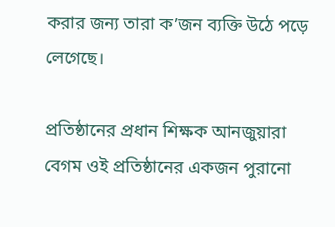করার জন্য তারা ক’জন ব্যক্তি উঠে পড়ে লেগেছে।

প্রতিষ্ঠানের প্রধান শিক্ষক আনজুয়ারা বেগম ওই প্রতিষ্ঠানের একজন পুরানো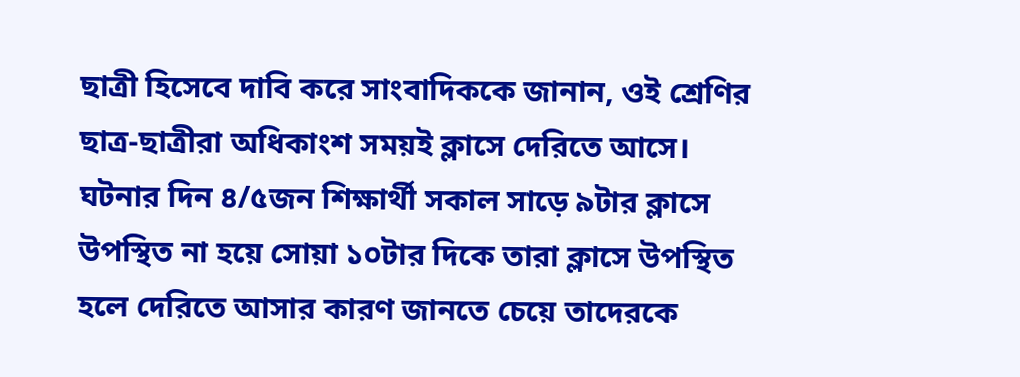ছাত্রী হিসেবে দাবি করে সাংবাদিককে জানান, ওই শ্রেণির ছাত্র-ছাত্রীরা অধিকাংশ সময়ই ক্লাসে দেরিতে আসে। ঘটনার দিন ৪/৫জন শিক্ষার্থী সকাল সাড়ে ৯টার ক্লাসে উপস্থিত না হয়ে সোয়া ১০টার দিকে তারা ক্লাসে উপস্থিত হলে দেরিতে আসার কারণ জানতে চেয়ে তাদেরকে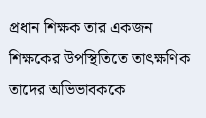প্রধান শিক্ষক তার একজন শিক্ষকের উপস্থিতিতে তাৎক্ষণিক তাদের অভিভাবককে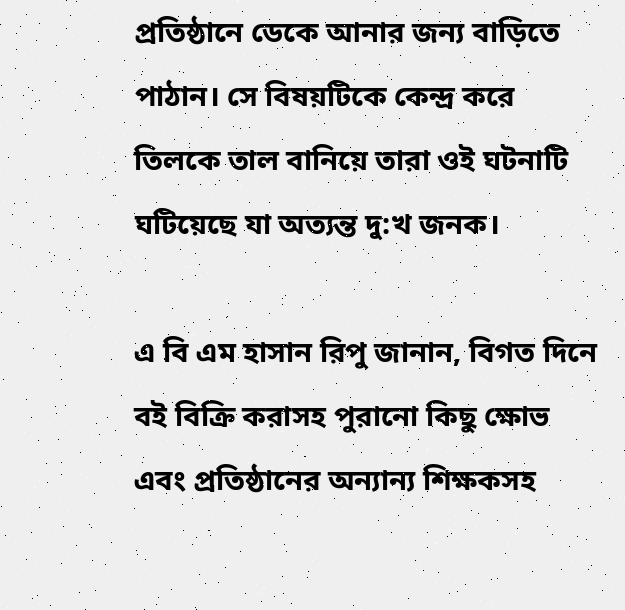প্রতিষ্ঠানে ডেকে আনার জন্য বাড়িতে পাঠান। সে বিষয়টিকে কেন্দ্র করে তিলকে তাল বানিয়ে তারা ওই ঘটনাটি ঘটিয়েছে যা অত্যন্ত দু:খ জনক।

এ বি এম হাসান রিপু জানান, বিগত দিনে বই বিক্রি করাসহ পুরানো কিছু ক্ষোভ এবং প্রতিষ্ঠানের অন্যান্য শিক্ষকসহ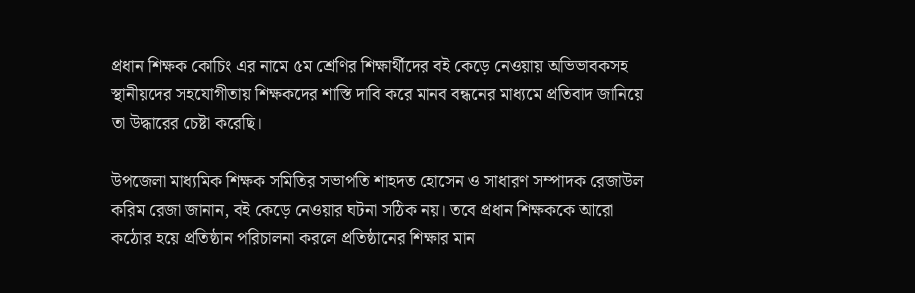প্রধান শিক্ষক কোচিং এর নামে ৫ম শ্রেণির শিক্ষার্থীদের বই কেড়ে নেওয়ায় অভিভাবকসহ স্থানীয়দের সহযোগীতায় শিক্ষকদের শাস্তি দাবি করে মানব বন্ধনের মাধ্যমে প্রতিবাদ জানিয়ে তা উদ্ধারের চেষ্টা করেছি।

উপজেলা মাধ্যমিক শিক্ষক সমিতির সভাপতি শাহদত হোসেন ও সাধারণ সম্পাদক রেজাউল করিম রেজা জানান, বই কেড়ে নেওয়ার ঘটনা সঠিক নয়। তবে প্রধান শিক্ষককে আরো কঠোর হয়ে প্রতিষ্ঠান পরিচালনা করলে প্রতিষ্ঠানের শিক্ষার মান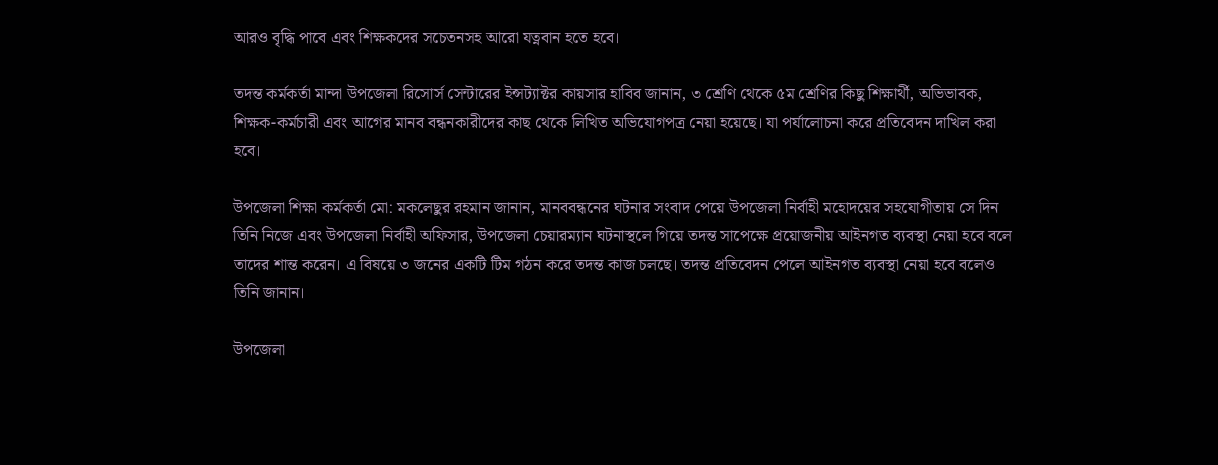আরও বৃদ্ধি পাবে এবং শিক্ষকদের সচেতনসহ আরো যত্নবান হতে হবে।

তদন্ত কর্মকর্তা মান্দা উপজেলা রিসোর্স সেন্টারের ইন্সট্যাক্টর কায়সার হাবিব জানান, ৩ শ্রেণি থেকে ৫ম শ্রেণির কিছু শিক্ষার্থী, অভিভাবক, শিক্ষক-কর্মচারী এবং আগের মানব বন্ধনকারীদের কাছ থেকে লিখিত অভিযোগপত্র নেয়া হয়েছে। যা পর্যালোচনা করে প্রতিবেদন দাখিল করা হবে।

উপজেলা শিক্ষা কর্মকর্তা মো: মকলেছুর রহমান জানান, মানববন্ধনের ঘটনার সংবাদ পেয়ে উপজেলা নির্বাহী মহোদয়ের সহযোগীতায় সে দিন তিনি নিজে এবং উপজেলা নির্বাহী অফিসার, উপজেলা চেয়ারম্যান ঘটনাস্থলে গিয়ে তদন্ত সাপেক্ষে প্রয়োজনীয় আইনগত ব্যবস্থা নেয়া হবে বলে তাদের শান্ত করেন। এ বিষয়ে ৩ জনের একটি টিম গঠন করে তদন্ত কাজ চলছে। তদন্ত প্রতিবেদন পেলে আইনগত ব্যবস্থা নেয়া হবে বলেও তিনি জানান।

উপজেলা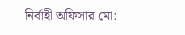নির্বাহী অফিসার মো: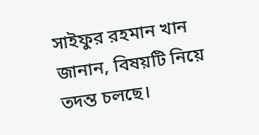সাইফুর রহমান খান জানান, বিষয়টি নিয়ে তদন্ত চলছে।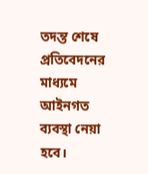তদন্ত শেষে প্রতিবেদনের মাধ্যমে আইনগত ব্যবস্থা নেয়া হবে।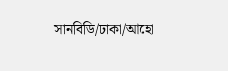সানবিডি/ঢাকা/আহো